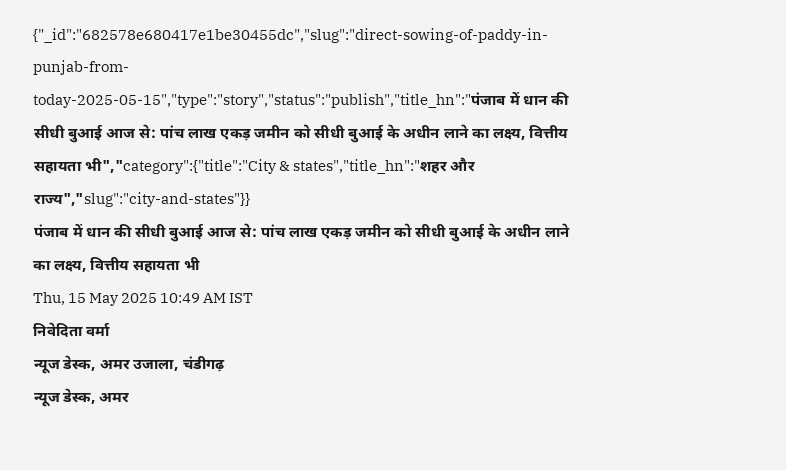{"_id":"682578e680417e1be30455dc","slug":"direct-sowing-of-paddy-in-punjab-from-today-2025-05-15","type":"story","status":"publish","title_hn":"पंजाब में धान की सीधी बुआई आज से: पांच लाख एकड़ जमीन को सीधी बुआई के अधीन लाने का लक्ष्य, वित्तीय सहायता भी","category":{"title":"City & states","title_hn":"शहर और राज्य","slug":"city-and-states"}}
पंजाब में धान की सीधी बुआई आज से: पांच लाख एकड़ जमीन को सीधी बुआई के अधीन लाने का लक्ष्य, वित्तीय सहायता भी
Thu, 15 May 2025 10:49 AM IST
निवेदिता वर्मा
न्यूज डेस्क, अमर उजाला, चंडीगढ़
न्यूज डेस्क, अमर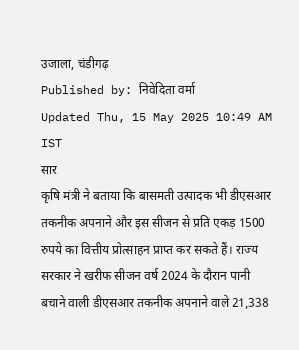उजाला, चंडीगढ़
Published by: निवेदिता वर्मा
Updated Thu, 15 May 2025 10:49 AM IST
सार
कृषि मंत्री ने बताया कि बासमती उत्पादक भी डीएसआर तकनीक अपनाने और इस सीजन से प्रति एकड़ 1500 रुपये का वित्तीय प्रोत्साहन प्राप्त कर सकते हैं। राज्य सरकार ने खरीफ सीजन वर्ष 2024 के दौरान पानी बचाने वाली डीएसआर तकनीक अपनाने वाले 21,338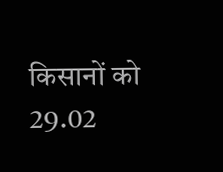किसानों को 29.02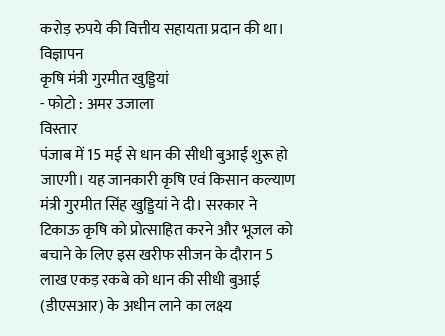करोड़ रुपये की वित्तीय सहायता प्रदान की था।
विज्ञापन
कृषि मंत्री गुरमीत खुड्डियां
- फोटो : अमर उजाला
विस्तार
पंजाब में 15 मई से धान की सीधी बुआई शुरू हो जाएगी। यह जानकारी कृषि एवं किसान कल्याण मंत्री गुरमीत सिंह खुड्डियां ने दी। सरकार ने टिकाऊ कृषि को प्रोत्साहित करने और भूजल को बचाने के लिए इस खरीफ सीजन के दौरान 5 लाख एकड़ रकबे को धान की सीधी बुआई (डीएसआर) के अधीन लाने का लक्ष्य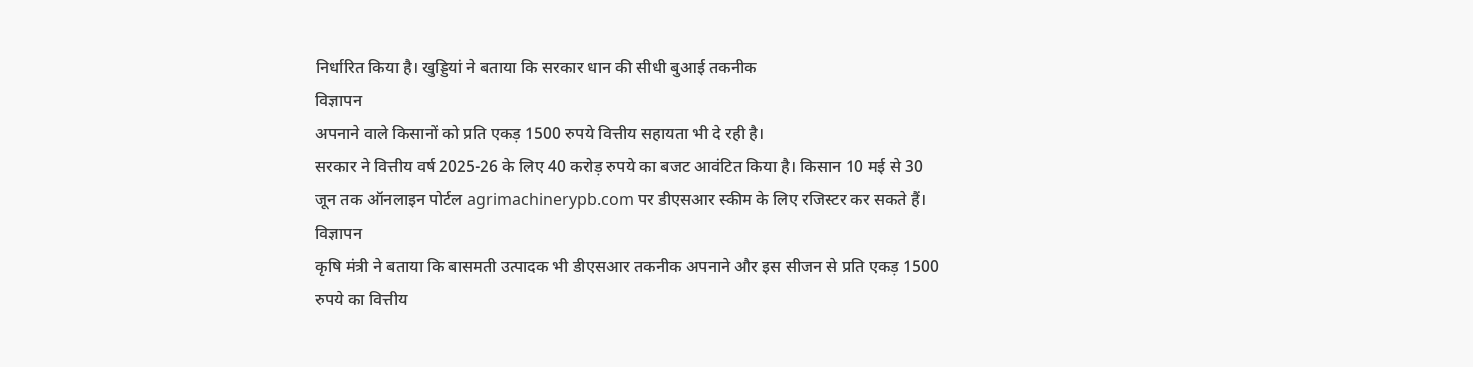निर्धारित किया है। खुड्डियां ने बताया कि सरकार धान की सीधी बुआई तकनीक
विज्ञापन
अपनाने वाले किसानों को प्रति एकड़ 1500 रुपये वित्तीय सहायता भी दे रही है।
सरकार ने वित्तीय वर्ष 2025-26 के लिए 40 करोड़ रुपये का बजट आवंटित किया है। किसान 10 मई से 30 जून तक ऑनलाइन पोर्टल agrimachinerypb.com पर डीएसआर स्कीम के लिए रजिस्टर कर सकते हैं।
विज्ञापन
कृषि मंत्री ने बताया कि बासमती उत्पादक भी डीएसआर तकनीक अपनाने और इस सीजन से प्रति एकड़ 1500 रुपये का वित्तीय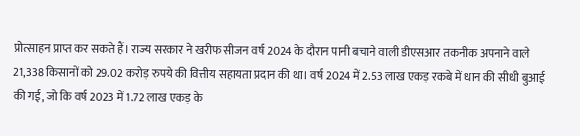प्रोत्साहन प्राप्त कर सकते हैं। राज्य सरकार ने खरीफ सीजन वर्ष 2024 के दौरान पानी बचाने वाली डीएसआर तकनीक अपनाने वाले 21,338 किसानों को 29.02 करोड़ रुपये की वित्तीय सहायता प्रदान की था। वर्ष 2024 में 2.53 लाख एकड़ रकबे में धान की सीधी बुआई की गई, जो कि वर्ष 2023 में 1.72 लाख एकड़ के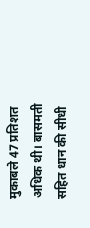मुकाबले 47 प्रतिशत अधिक थी। बासमती सहित धान की सीधी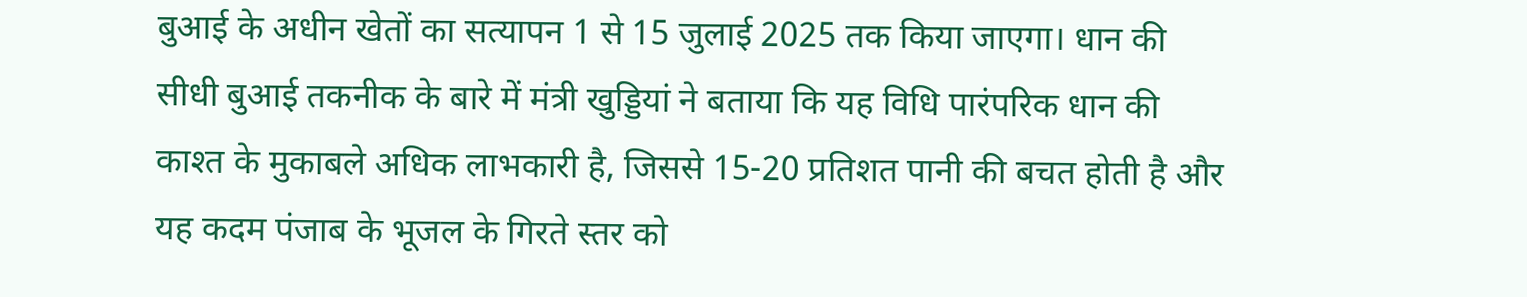बुआई के अधीन खेतों का सत्यापन 1 से 15 जुलाई 2025 तक किया जाएगा। धान की सीधी बुआई तकनीक के बारे में मंत्री खुड्डियां ने बताया कि यह विधि पारंपरिक धान की काश्त के मुकाबले अधिक लाभकारी है, जिससे 15-20 प्रतिशत पानी की बचत होती है और यह कदम पंजाब के भूजल के गिरते स्तर को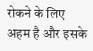रोकने के लिए अहम है और इसके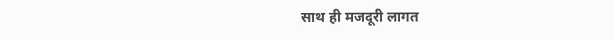साथ ही मजदूरी लागत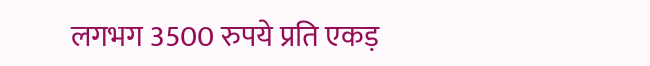लगभग 3500 रुपये प्रति एकड़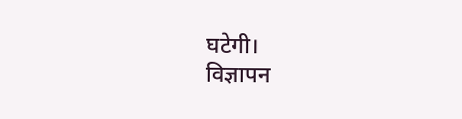घटेगी।
विज्ञापन